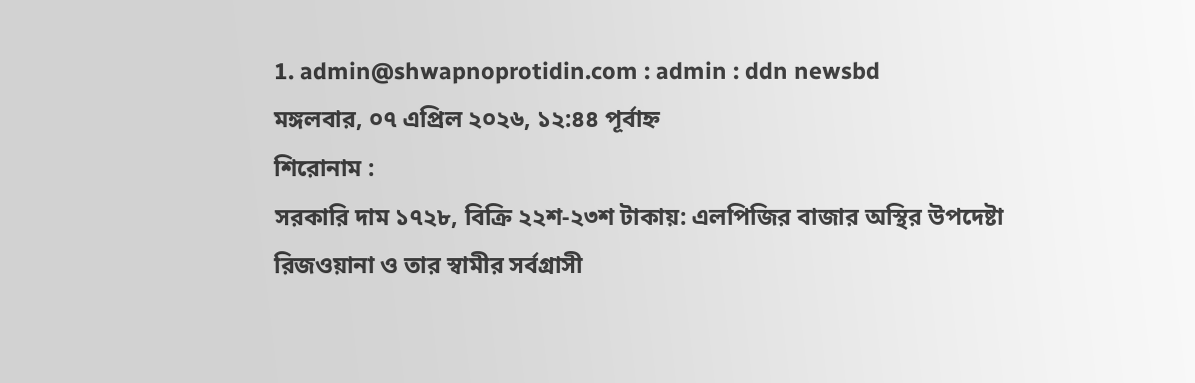1. admin@shwapnoprotidin.com : admin : ddn newsbd
মঙ্গলবার, ০৭ এপ্রিল ২০২৬, ১২:৪৪ পূর্বাহ্ন
শিরোনাম :
সরকারি দাম ১৭২৮, বিক্রি ২২শ-২৩শ টাকায়: এলপিজির বাজার অস্থির উপদেষ্টা রিজওয়ানা ও তার স্বামীর সর্বগ্রাসী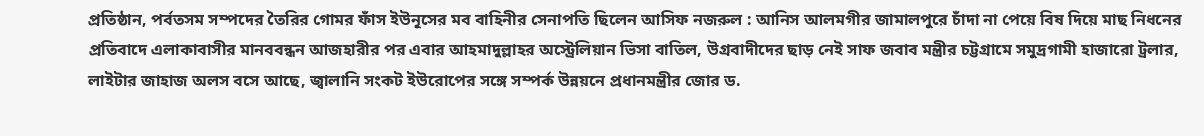প্রতিষ্ঠান, পর্বতসম সম্পদের তৈরির গোমর ফাঁস ইউনূসের মব বাহিনীর সেনাপতি ছিলেন আসিফ নজরুল : আনিস আলমগীর জামালপুরে চাঁদা না পেয়ে বিষ দিয়ে মাছ নিধনের প্রতিবাদে এলাকাবাসীর মানববন্ধন আজহারীর পর এবার আহমাদুল্লাহর অস্ট্রেলিয়ান ভিসা বাতিল, উগ্রবাদীদের ছাড় নেই সাফ জবাব মন্ত্রীর চট্টগ্রামে সমুদ্রগামী হাজারো ট্রলার, লাইটার জাহাজ অলস বসে আছে, জ্বালানি সংকট ইউরোপের সঙ্গে সম্পর্ক উন্নয়নে প্রধানমন্ত্রীর জোর ড.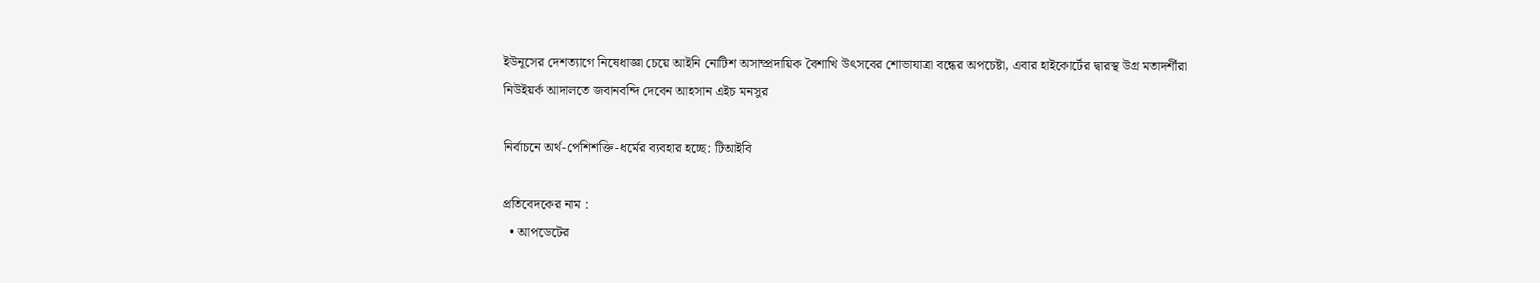ইউনূসের দেশত্যাগে নিষেধাজ্ঞা চেয়ে আইনি নোটিশ অসাম্প্রদায়িক বৈশাখি উৎসবের শোভাযাত্রা বন্ধের অপচেষ্টা, এবার হাইকোর্টের দ্বারস্থ উগ্র মতাদর্শীরা নিউইয়র্ক আদালতে জবানবন্দি দেবেন আহসান এইচ মনসুর

নির্বাচনে অর্থ-পেশিশক্তি-ধর্মের ব্যবহার হচ্ছে: টিআইবি

প্রতিবেদকের নাম :
  • আপডেটের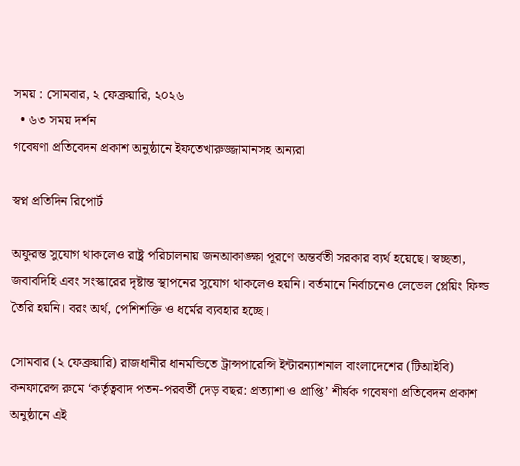সময় : সোমবার, ২ ফেব্রুয়ারি, ২০২৬
  • ৬৩ সময় দর্শন
গবেষণা প্রতিবেদন প্রকাশ অনুষ্ঠানে ইফতেখারুজ্জামানসহ অন্যরা

স্বপ্ন প্রতিদিন রিপোর্ট

অফুরন্ত সুযোগ থাকলেও রাষ্ট্র পরিচালনায় জনআকাঙ্ক্ষা পূরণে অন্তর্বতী সরকার ব্যর্থ হয়েছে। স্বচ্ছতা, জবাবদিহি এবং সংস্কারের দৃষ্টান্ত স্থাপনের ‍সুযোগ থাকলেও হয়নি। বর্তমানে নির্বাচনেও লেভেল প্লেয়িং ফিল্ড তৈরি হয়নি। বরং অর্থ, পেশিশক্তি ও ধর্মের ব্যবহার হচ্ছে।

সোমবার (২ ফেব্রুয়ারি) রাজধানীর ধানমন্ডিতে ট্রান্সপারেন্সি ইন্টারন্যাশনাল বাংলাদেশের (টিআইবি) কনফারেন্স রুমে ‘কর্তৃত্ববাদ পতন-পরবর্তী দেড় বছর: প্রত্যাশা ও প্রাপ্তি’ শীর্ষক গবেষণা প্রতিবেদন প্রকাশ অনুষ্ঠানে এই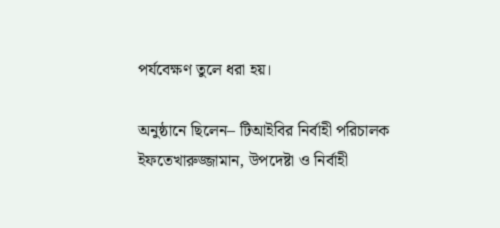পর্যবেক্ষণ তুলে ধরা হয়।

অনুষ্ঠানে ছিলেন– টিআইবির নির্বাহী পরিচালক ইফতেখারুজ্জামান, উপদেষ্টা ও নির্বাহী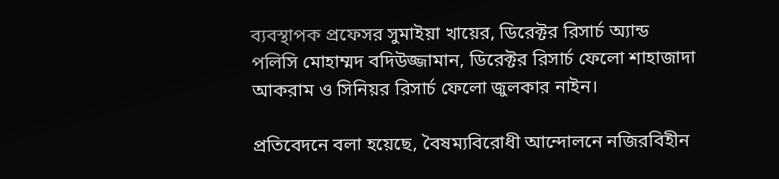ব্যবস্থাপক প্রফেসর সুমাইয়া খায়ের, ডিরেক্টর রিসার্চ অ্যান্ড পলিসি মোহাম্মদ বদিউজ্জামান, ডিরেক্টর রিসার্চ ফেলো শাহাজাদা আকরাম ও সিনিয়র রিসার্চ ফেলো জুলকার নাইন।

প্রতিবেদনে বলা হয়েছে, বৈষম্যবিরোধী আন্দোলনে নজিরবিহীন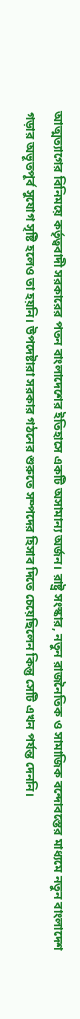আত্মত্যাগের বিনিময়ে কর্তৃত্ববাদী সরকারের পতন বাংলাদেশের ইতিহাসে একটি অসামান্য অর্জন। রাষ্ট্র সংস্কার, নতুন রাজনৈতিক ও সামাজিক বন্দোবস্তের মাধ্যমে নতুন বাংলাদেশ গড়ার অভূতপূর্ব সুযোগ সৃষ্টি হলেও তা হয়নি। উপদেষ্টারা সরকার গঠনের শুরুতে সম্পদের হিসাব দিতে চেয়েছিলেন কিন্তু সেটি এখন পর্যন্ত দেননি।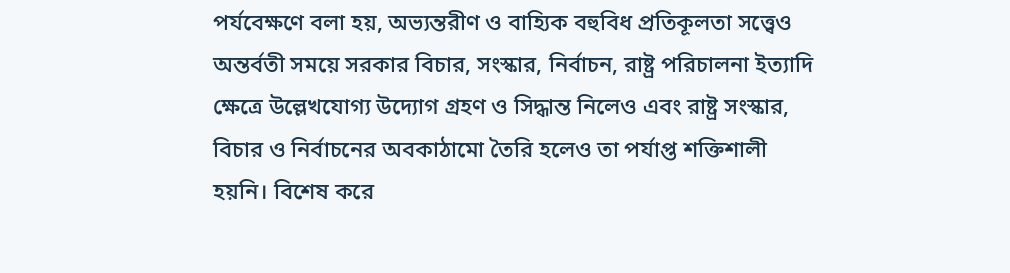পর্যবেক্ষণে বলা হয়, অভ্যন্তরীণ ও বাহ্যিক বহুবিধ প্রতিকূলতা সত্ত্বেও অন্তর্বতী সময়ে সরকার বিচার, সংস্কার, নির্বাচন, রাষ্ট্র পরিচালনা ইত্যাদি ক্ষেত্রে ‍উল্লেখযোগ্য উদ্যোগ গ্রহণ ও সিদ্ধান্ত নিলেও এবং রাষ্ট্র সংস্কার, বিচার ও নির্বাচনের অবকাঠামো তৈরি হলেও তা পর্যাপ্ত শক্তিশালী হয়নি। বিশেষ করে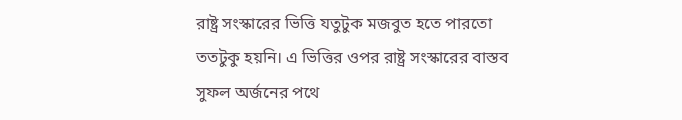রাষ্ট্র সংস্কারের ভিত্তি যতুটুক মজবুত হতে পারতো ততটুকু হয়নি। এ ভিত্তির ওপর রাষ্ট্র সংস্কারের বাস্তব সুফল অর্জনের পথে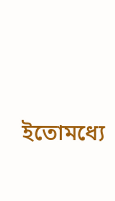ইতোমধ্যে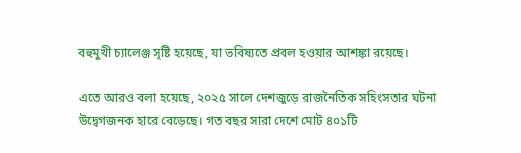বহুমুখী চ্যালেঞ্জ সৃষ্টি হয়েছে, যা ভবিষ্যতে প্রবল হওয়ার আশঙ্কা রয়েছে।

এতে আরও বলা হয়েছে, ২০২৫ সালে দেশজুড়ে রাজনৈতিক সহিংসতার ঘটনা উদ্বেগজনক হারে বেড়েছে। গত বছর সারা দেশে মোট ৪০১টি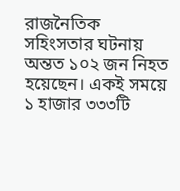রাজনৈতিক সহিংসতার ঘটনায় অন্তত ১০২ জন নিহত হয়েছেন। একই সময়ে ১ হাজার ৩৩৩টি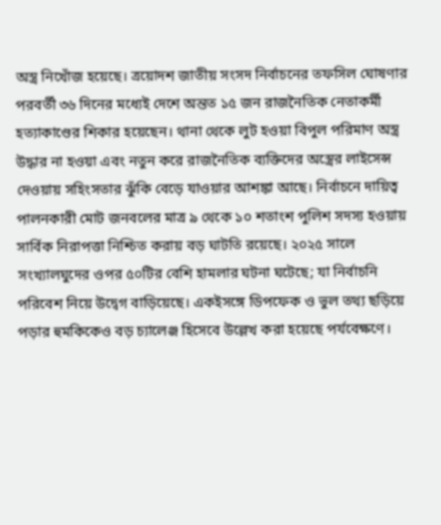অস্ত্র নিখোঁজ হয়েছে। ত্রয়োদশ জাতীয় সংসদ নির্বাচনের তফসিল ঘোষণার পরবর্তী ৩৬ দিনের মধ্যেই দেশে অন্তত ১৫ জন রাজনৈতিক নেতাকর্মী হত্যাকাণ্ডের শিকার হয়েছেন। থানা থেকে লুট হওয়া বিপুল পরিমাণ অস্ত্র উদ্ধার না হওয়া এবং নতুন করে রাজনৈতিক ব্যক্তিদের অস্ত্রের লাইসেন্স দেওয়ায় সহিংসতার ঝুঁকি বেড়ে যাওয়ার আশঙ্কা আছে। নির্বাচনে দায়িত্ব পালনকারী মোট জনবলের মাত্র ৯ থেকে ১০ শতাংশ পুলিশ সদস্য হওয়ায় সার্বিক নিরাপত্তা নিশ্চিত করায় বড় ঘাটতি রয়েছে। ২০২৫ সালে সংখ্যালঘুদের ওপর ৫০টির বেশি হামলার ঘটনা ঘটেছে; যা নির্বাচনি পরিবেশ নিয়ে উদ্বেগ বাড়িয়েছে। একইসঙ্গে ডিপফেক ও ভুল তথ্য ছড়িয়ে পড়ার হুমকিকেও বড় চ্যালেঞ্জ হিসেবে উল্লেখ করা হয়েছে পর্যবেক্ষণে।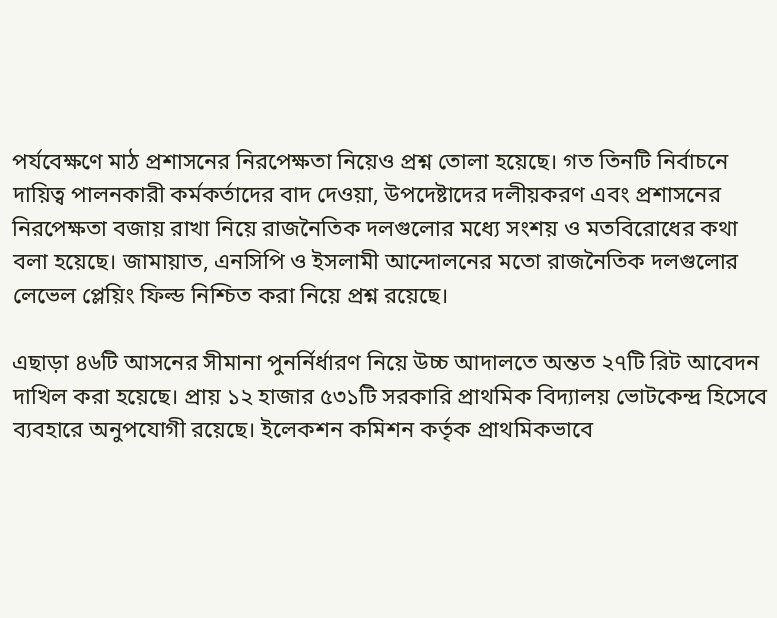পর্যবেক্ষণে মাঠ প্রশাসনের নিরপেক্ষতা নিয়েও প্রশ্ন তোলা হয়েছে। গত তিনটি নির্বাচনে দায়িত্ব পালনকারী কর্মকর্তাদের বাদ দেওয়া, উপদেষ্টাদের দলীয়করণ এবং প্রশাসনের নিরপেক্ষতা বজায় রাখা নিয়ে রাজনৈতিক দলগুলোর মধ্যে সংশয় ও মতবিরোধের কথা বলা হয়েছে। জামায়াত, এনসিপি ও ইসলামী আন্দোলনের মতো রাজনৈতিক দলগুলোর লেভেল প্লেয়িং ফিল্ড নিশ্চিত করা নিয়ে প্রশ্ন রয়েছে।

এছাড়া ৪৬টি আসনের সীমানা পুনর্নির্ধারণ নিয়ে উচ্চ আদালতে অন্তত ২৭টি রিট আবেদন দাখিল করা হয়েছে। প্রায় ১২ হাজার ৫৩১টি সরকারি প্রাথমিক বিদ্যালয় ভোটকেন্দ্র হিসেবে ব্যবহারে অনুপযোগী রয়েছে। ইলেকশন কমিশন কর্তৃক প্রাথমিকভাবে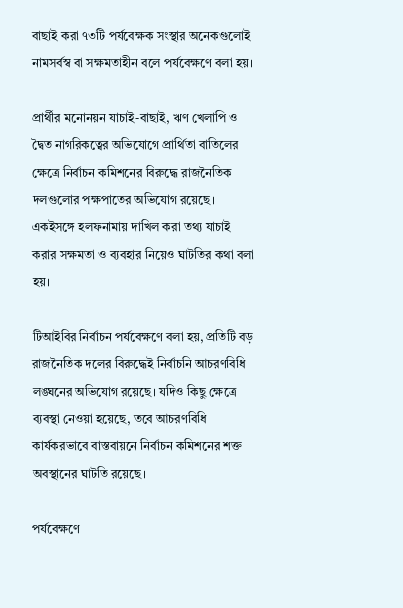বাছাই করা ৭৩টি পর্যবেক্ষক সংস্থার অনেকগুলোই নামসর্বস্ব বা সক্ষমতাহীন বলে পর্যবেক্ষণে বলা হয়।

প্রার্থীর মনোনয়ন যাচাই-বাছাই, ঋণ খেলাপি ও দ্বৈত নাগরিকত্বের অভিযোগে প্রার্থিতা বাতিলের ক্ষেত্রে নির্বাচন কমিশনের বিরুদ্ধে রাজনৈতিক দলগুলোর পক্ষপাতের অভিযোগ রয়েছে। একইসঙ্গে হলফনামায় দাখিল করা তথ্য যাচাই করার সক্ষমতা ও ব্যবহার নিয়েও ঘাটতির কথা বলা হয়।

টিআইবির নির্বাচন পর্যবেক্ষণে বলা হয়, প্রতিটি বড় রাজনৈতিক দলের বিরুদ্ধেই নির্বাচনি আচরণবিধি লঙ্ঘনের অভিযোগ রয়েছে। যদিও কিছু ক্ষেত্রে ব্যবস্থা নেওয়া হয়েছে, তবে আচরণবিধি কার্যকরভাবে বাস্তবায়নে নির্বাচন কমিশনের শক্ত অবস্থানের ঘাটতি রয়েছে।

পর্যবেক্ষণে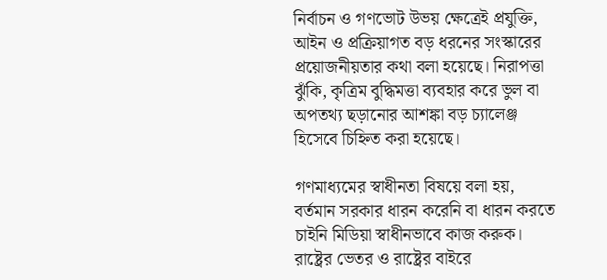নির্বাচন ও গণভোট উভয় ক্ষেত্রেই প্রযুক্তি, আইন ও প্রক্রিয়াগত বড় ধরনের সংস্কারের প্রয়োজনীয়তার কথা বলা হয়েছে। নিরাপত্তা ঝুঁকি, কৃত্রিম বুদ্ধিমত্তা ব্যবহার করে ভুল বা অপতথ্য ছড়ানোর আশঙ্কা বড় চ্যালেঞ্জ হিসেবে চিহ্নিত করা হয়েছে।

গণমাধ্যমের স্বাধীনতা বিষয়ে বলা হয়, বর্তমান সরকার ধারন করেনি বা ধারন করতে চাইনি মিডিয়া স্বাধীনভাবে কাজ করুক। রাষ্ট্রের ভেতর ও রাষ্ট্রের বাইরে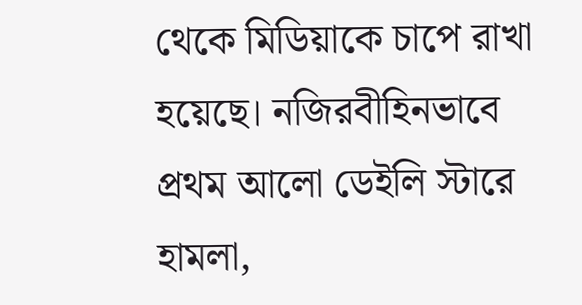থেকে মিডিয়াকে চাপে রাখা হয়েছে। নজিরবীহিনভাবে প্রথম আলো ডেইলি স্টারে হামলা,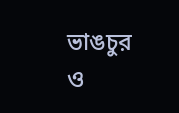ভাঙচুর ও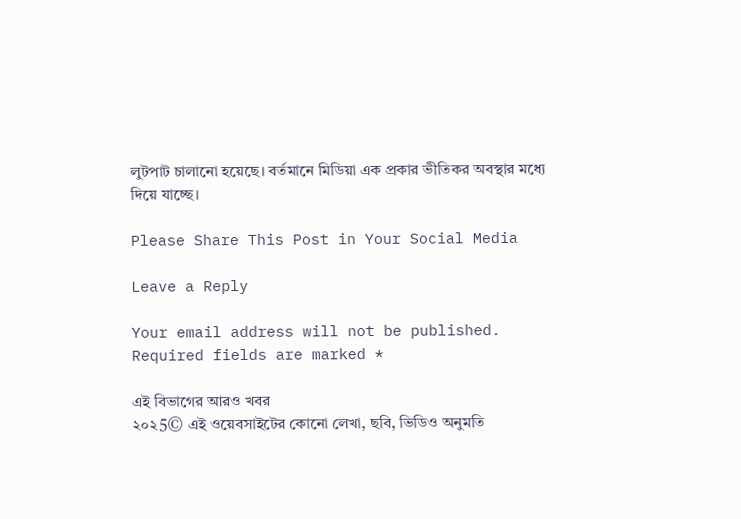লুটপাট চালানো হয়েছে। বর্তমানে মিডিয়া এক প্রকার ভীতিকর অবস্থার মধ্যে দিয়ে যাচ্ছে।

Please Share This Post in Your Social Media

Leave a Reply

Your email address will not be published. Required fields are marked *

এই বিভাগের আরও খবর
২০২5© এই ওয়েবসাইটের কোনো লেখা, ছবি, ভিডিও অনুমতি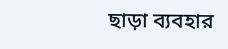ছাড়া ব্যবহার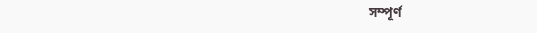সম্পূর্ণ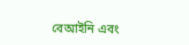বেআইনি এবং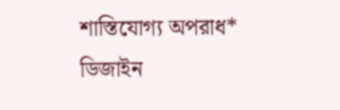শাস্তিযোগ্য অপরাধ*
ডিজাইন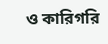ও কারিগরি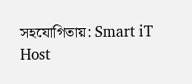সহযোগিতায়: Smart iT Host